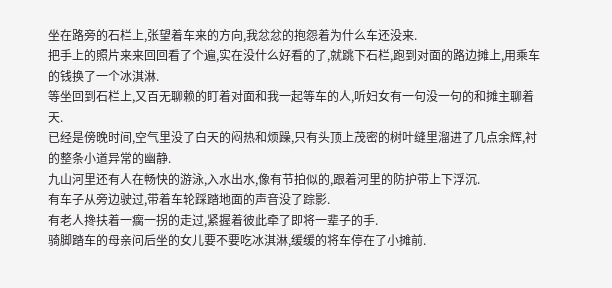坐在路旁的石栏上,张望着车来的方向,我忿忿的抱怨着为什么车还没来.
把手上的照片来来回回看了个遍,实在没什么好看的了,就跳下石栏,跑到对面的路边摊上,用乘车的钱换了一个冰淇淋.
等坐回到石栏上,又百无聊赖的盯着对面和我一起等车的人,听妇女有一句没一句的和摊主聊着天.
已经是傍晚时间,空气里没了白天的闷热和烦躁,只有头顶上茂密的树叶缝里溜进了几点余辉,衬的整条小道异常的幽静.
九山河里还有人在畅快的游泳,入水出水,像有节拍似的,跟着河里的防护带上下浮沉.
有车子从旁边驶过,带着车轮踩踏地面的声音没了踪影.
有老人搀扶着一瘸一拐的走过,紧握着彼此牵了即将一辈子的手.
骑脚踏车的母亲问后坐的女儿要不要吃冰淇淋,缓缓的将车停在了小摊前.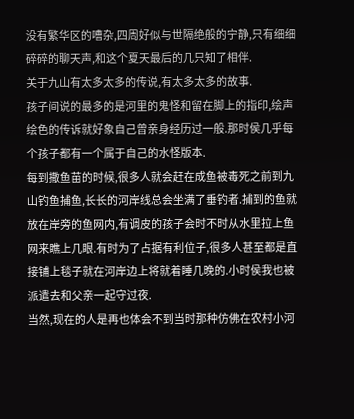没有繁华区的嘈杂,四周好似与世隔绝般的宁静,只有细细碎碎的聊天声,和这个夏天最后的几只知了相伴.
关于九山有太多太多的传说,有太多太多的故事.
孩子间说的最多的是河里的鬼怪和留在脚上的指印,绘声绘色的传诉就好象自己曾亲身经历过一般.那时侯几乎每个孩子都有一个属于自己的水怪版本.
每到撒鱼苗的时候,很多人就会赶在成鱼被毒死之前到九山钓鱼捕鱼,长长的河岸线总会坐满了垂钓者.捕到的鱼就放在岸旁的鱼网内,有调皮的孩子会时不时从水里拉上鱼网来瞧上几眼.有时为了占据有利位子,很多人甚至都是直接铺上毯子就在河岸边上将就着睡几晚的.小时侯我也被派遣去和父亲一起守过夜.
当然,现在的人是再也体会不到当时那种仿佛在农村小河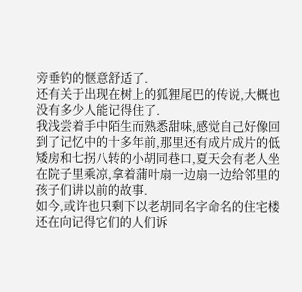旁垂钓的惬意舒适了.
还有关于出现在树上的狐狸尾巴的传说,大概也没有多少人能记得住了.
我浅尝着手中陌生而熟悉甜味,感觉自己好像回到了记忆中的十多年前,那里还有成片成片的低矮房和七拐八转的小胡同巷口,夏天会有老人坐在院子里乘凉,拿着蒲叶扇一边扇一边给邻里的孩子们讲以前的故事.
如今,或许也只剩下以老胡同名字命名的住宅楼还在向记得它们的人们诉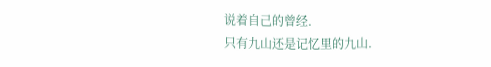说着自己的曾经.
只有九山还是记忆里的九山.